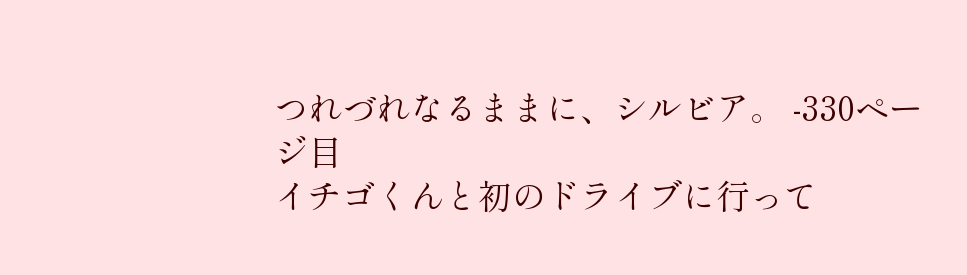つれづれなるままに、シルビア。 -330ページ目
イチゴくんと初のドライブに行って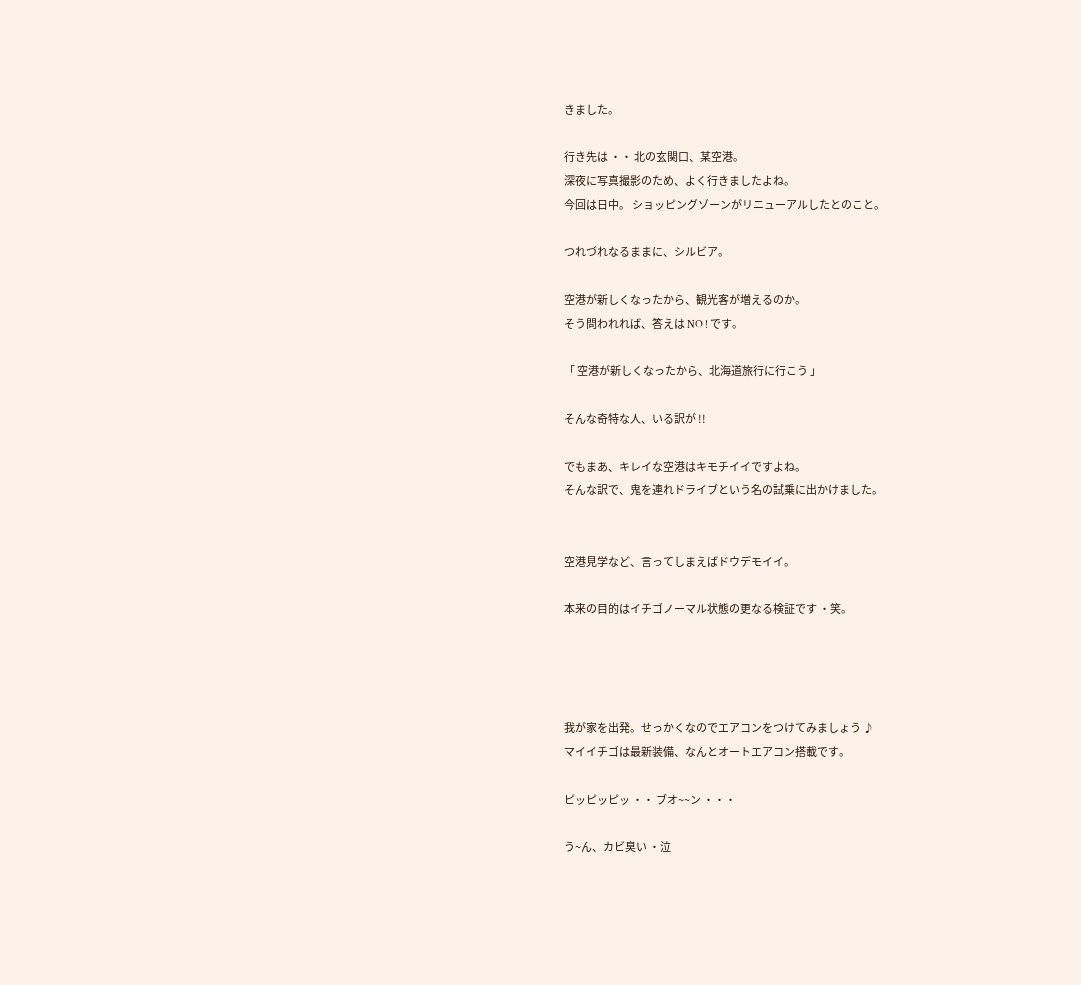きました。

行き先は ・・ 北の玄関口、某空港。
深夜に写真撮影のため、よく行きましたよね。
今回は日中。 ショッピングゾーンがリニューアルしたとのこと。

つれづれなるままに、シルビア。

空港が新しくなったから、観光客が増えるのか。
そう問われれば、答えは NO ! です。

「 空港が新しくなったから、北海道旅行に行こう 」

そんな奇特な人、いる訳が !!

でもまあ、キレイな空港はキモチイイですよね。
そんな訳で、鬼を連れドライブという名の試乗に出かけました。


空港見学など、言ってしまえばドウデモイイ。

本来の目的はイチゴノーマル状態の更なる検証です ・笑。




我が家を出発。せっかくなのでエアコンをつけてみましょう ♪
マイイチゴは最新装備、なんとオートエアコン搭載です。

ピッピッピッ ・・ ブオ~~ン ・・・

う~ん、カビ臭い ・泣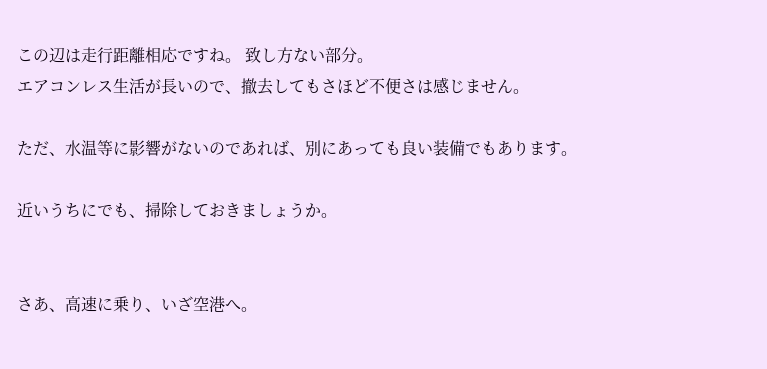この辺は走行距離相応ですね。 致し方ない部分。
エアコンレス生活が長いので、撤去してもさほど不便さは感じません。

ただ、水温等に影響がないのであれば、別にあっても良い装備でもあります。

近いうちにでも、掃除しておきましょうか。


さあ、高速に乗り、いざ空港へ。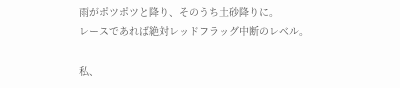雨がポツポツと降り、そのうち土砂降りに。
レースであれば絶対レッドフラッグ中断のレベル。

私、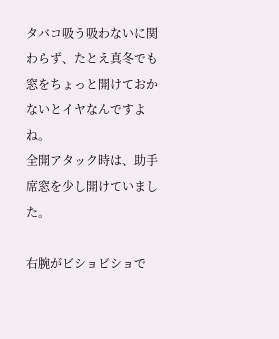タバコ吸う吸わないに関わらず、たとえ真冬でも
窓をちょっと開けておかないとイヤなんですよね。
全開アタック時は、助手席窓を少し開けていました。

右腕がビショビショで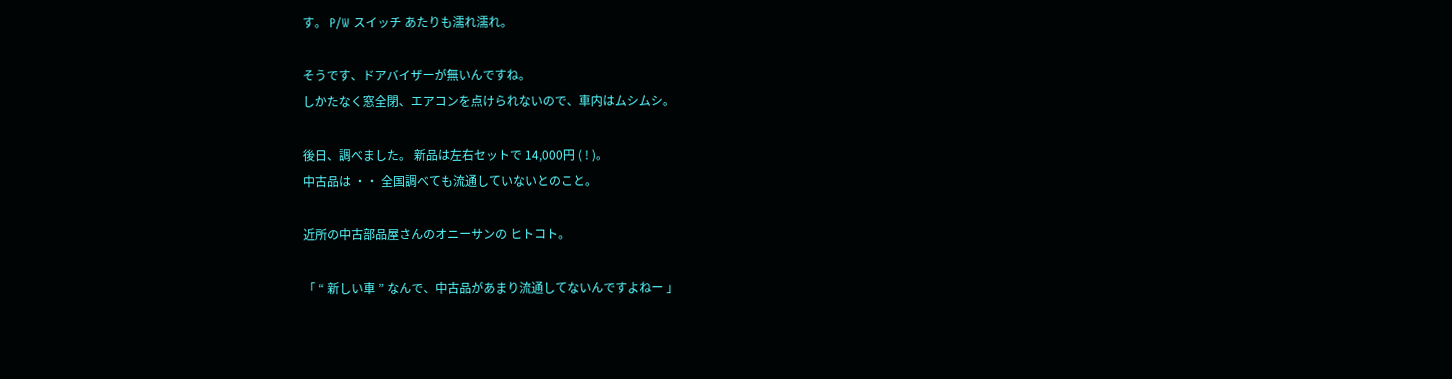す。 P/W スイッチ あたりも濡れ濡れ。

そうです、ドアバイザーが無いんですね。
しかたなく窓全閉、エアコンを点けられないので、車内はムシムシ。

後日、調べました。 新品は左右セットで 14,000円 ( ! )。
中古品は ・・ 全国調べても流通していないとのこと。

近所の中古部品屋さんのオニーサンの ヒトコト。

「 “ 新しい車 ” なんで、中古品があまり流通してないんですよねー 」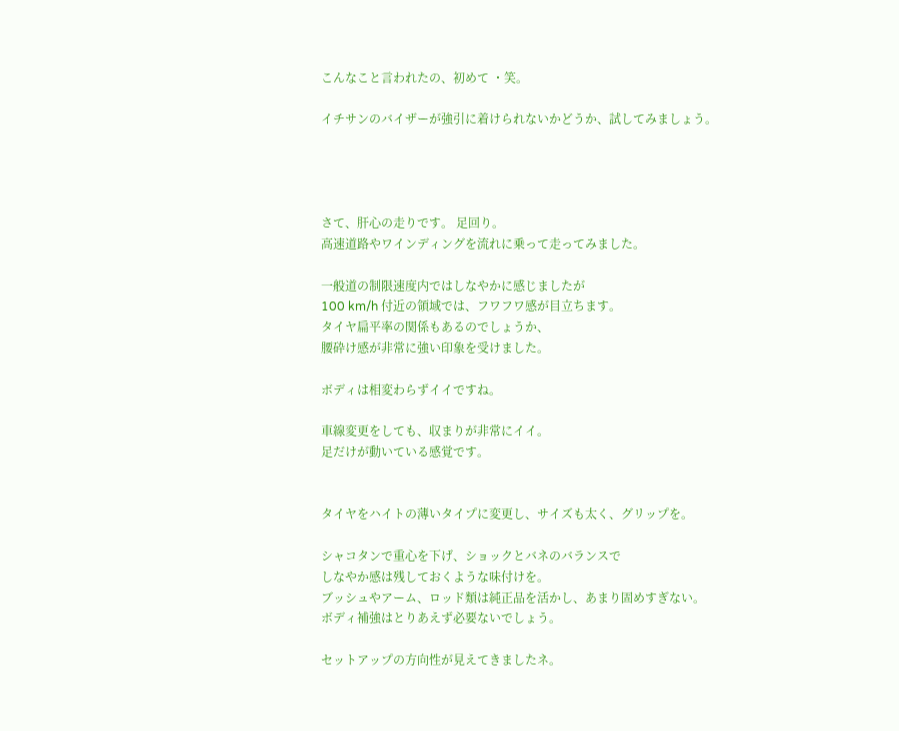こんなこと言われたの、初めて ・笑。

イチサンのバイザーが強引に着けられないかどうか、試してみましょう。




さて、肝心の走りです。 足回り。
高速道路やワインディングを流れに乗って走ってみました。

一般道の制限速度内ではしなやかに感じましたが
100 km/h 付近の領域では、フワフワ感が目立ちます。
タイヤ扁平率の関係もあるのでしょうか、
腰砕け感が非常に強い印象を受けました。

ボディは相変わらずイイですね。

車線変更をしても、収まりが非常にイイ。
足だけが動いている感覚です。


タイヤをハイトの薄いタイプに変更し、サイズも太く、グリップを。

シャコタンで重心を下げ、ショックとバネのバランスで
しなやか感は残しておくような味付けを。
ブッシュやアーム、ロッド類は純正品を活かし、あまり固めすぎない。
ボディ補強はとりあえず必要ないでしょう。

セットアップの方向性が見えてきましたネ。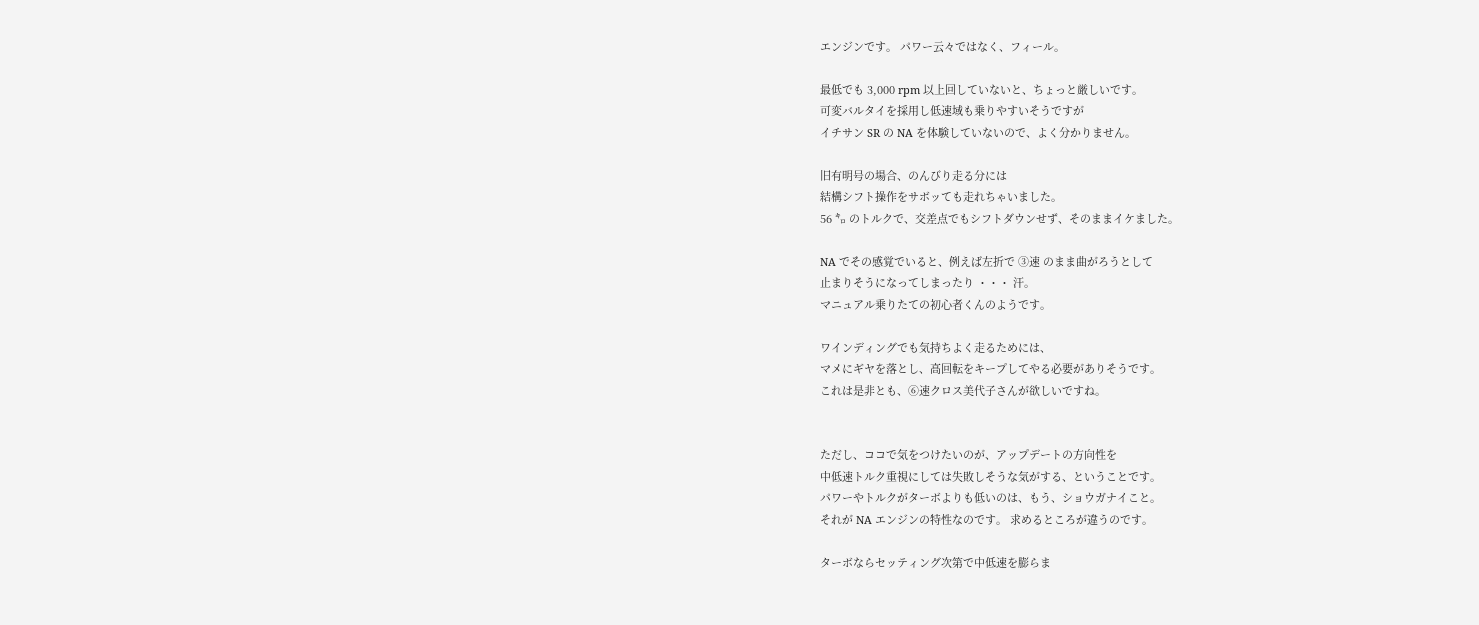エンジンです。 パワー云々ではなく、フィール。

最低でも 3,000 rpm 以上回していないと、ちょっと厳しいです。
可変バルタイを採用し低速域も乗りやすいそうですが
イチサン SR の NA を体験していないので、よく分かりません。

旧有明号の場合、のんびり走る分には
結構シフト操作をサボッても走れちゃいました。
56 ㌔ のトルクで、交差点でもシフトダウンせず、そのままイケました。

NA でその感覚でいると、例えば左折で ③速 のまま曲がろうとして
止まりそうになってしまったり ・・・ 汗。
マニュアル乗りたての初心者くんのようです。

ワインディングでも気持ちよく走るためには、
マメにギヤを落とし、高回転をキープしてやる必要がありそうです。
これは是非とも、⑥速クロス美代子さんが欲しいですね。


ただし、ココで気をつけたいのが、アップデートの方向性を
中低速トルク重視にしては失敗しそうな気がする、ということです。
パワーやトルクがターボよりも低いのは、もう、ショウガナイこと。
それが NA エンジンの特性なのです。 求めるところが違うのです。

ターボならセッティング次第で中低速を膨らま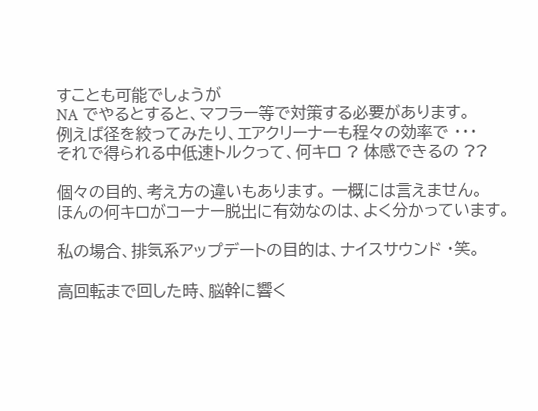すことも可能でしょうが
NA でやるとすると、マフラー等で対策する必要があります。
例えば径を絞ってみたり、エアクリーナーも程々の効率で ・・・
それで得られる中低速トルクって、何キロ ? 体感できるの ??

個々の目的、考え方の違いもあります。 一概には言えません。
ほんの何キロがコーナー脱出に有効なのは、よく分かっています。

私の場合、排気系アップデートの目的は、ナイスサウンド ・笑。

高回転まで回した時、脳幹に響く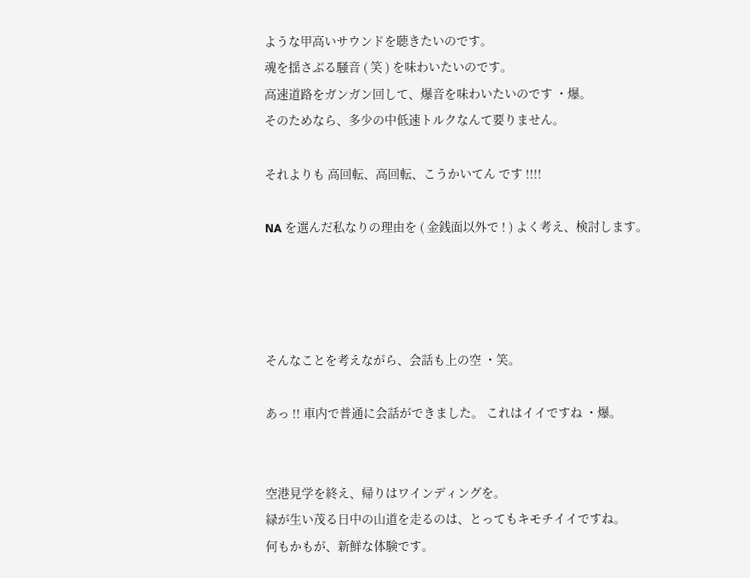ような甲高いサウンドを聴きたいのです。
魂を揺さぶる騒音 ( 笑 ) を味わいたいのです。
高速道路をガンガン回して、爆音を味わいたいのです ・爆。
そのためなら、多少の中低速トルクなんて要りません。

それよりも 高回転、高回転、こうかいてん です !!!!

NA を選んだ私なりの理由を ( 金銭面以外で ! ) よく考え、検討します。




そんなことを考えながら、会話も上の空 ・笑。

あっ !! 車内で普通に会話ができました。 これはイイですね ・爆。


空港見学を終え、帰りはワインディングを。
緑が生い茂る日中の山道を走るのは、とってもキモチイイですね。
何もかもが、新鮮な体験です。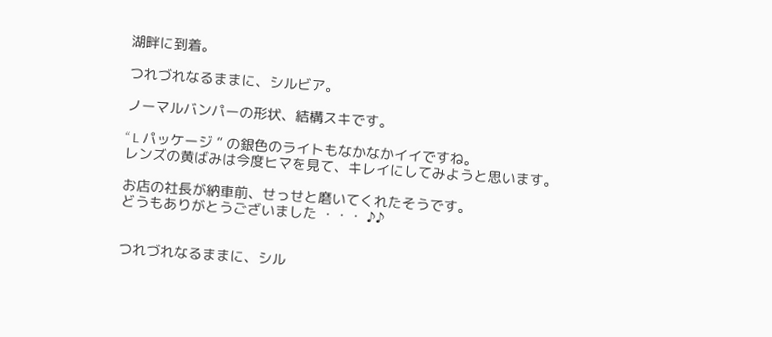湖畔に到着。

つれづれなるままに、シルビア。

ノーマルバンパーの形状、結構スキです。

“ L パッケージ ” の銀色のライトもなかなかイイですね。
レンズの黄ばみは今度ヒマを見て、キレイにしてみようと思います。

お店の社長が納車前、せっせと磨いてくれたそうです。
どうもありがとうございました ・・・ ♪♪


つれづれなるままに、シル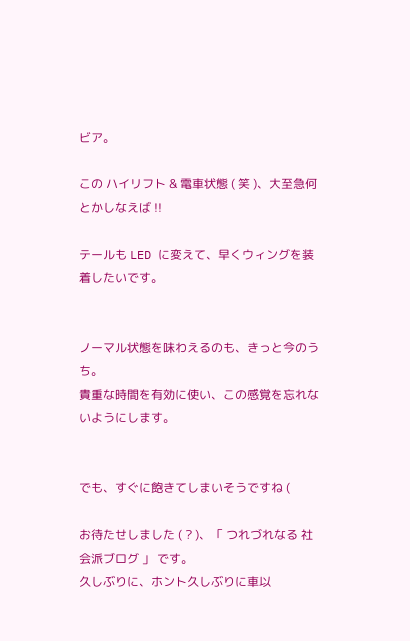ビア。

この ハイリフト & 電車状態 ( 笑 )、大至急何とかしなえば !!

テールも LED に変えて、早くウィングを装着したいです。


ノーマル状態を味わえるのも、きっと今のうち。
貴重な時間を有効に使い、この感覚を忘れないようにします。


でも、すぐに飽きてしまいそうですね (

お待たせしました ( ? )、「 つれづれなる 社会派ブログ 」 です。
久しぶりに、ホント久しぶりに車以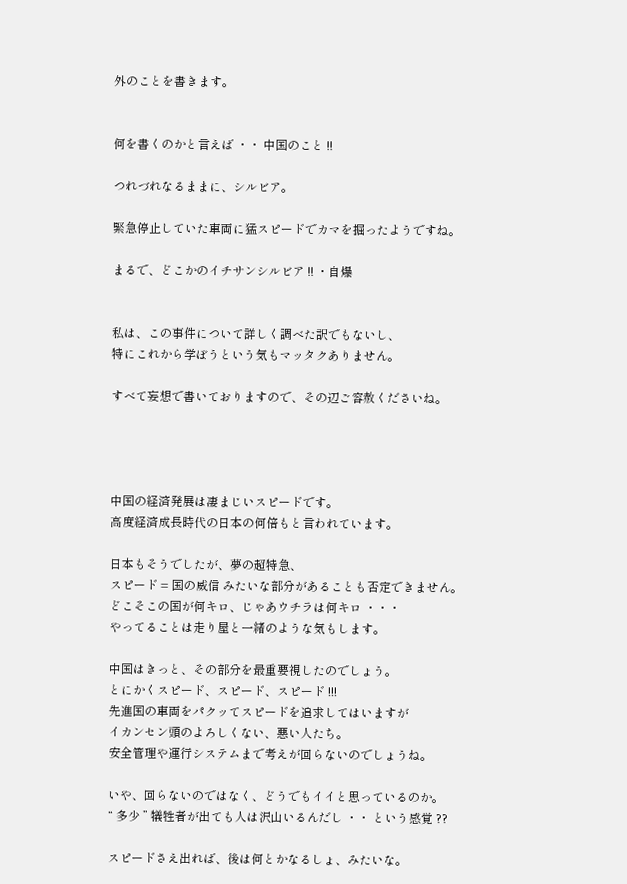外のことを書きます。


何を書くのかと言えば ・・ 中国のこと !!

つれづれなるままに、シルビア。

緊急停止していた車両に猛スピードでカマを掘ったようですね。

まるで、どこかのイチサンシルビア !! ・自爆


私は、この事件について詳しく調べた訳でもないし、
特にこれから学ぼうという気もマッタクありません。

すべて妄想で書いておりますので、その辺ご容赦くださいね。




中国の経済発展は凄まじいスピードです。
高度経済成長時代の日本の何倍もと言われています。

日本もそうでしたが、夢の超特急、
スピード = 国の威信 みたいな部分があることも否定できません。
どこそこの国が何キロ、じゃあウチラは何キロ ・・・
やってることは走り屋と一緒のような気もします。

中国はきっと、その部分を最重要視したのでしょう。
とにかくスピード、スピード、スピード !!!
先進国の車両をパクッてスピードを追求してはいますが
イカンセン頭のよろしくない、悪い人たち。
安全管理や運行システムまで考えが回らないのでしょうね。

いや、回らないのではなく、どうでもイイと思っているのか。
“ 多少 ” 犠牲者が出ても人は沢山いるんだし ・・ という感覚 ??

スピードさえ出れば、後は何とかなるしょ、みたいな。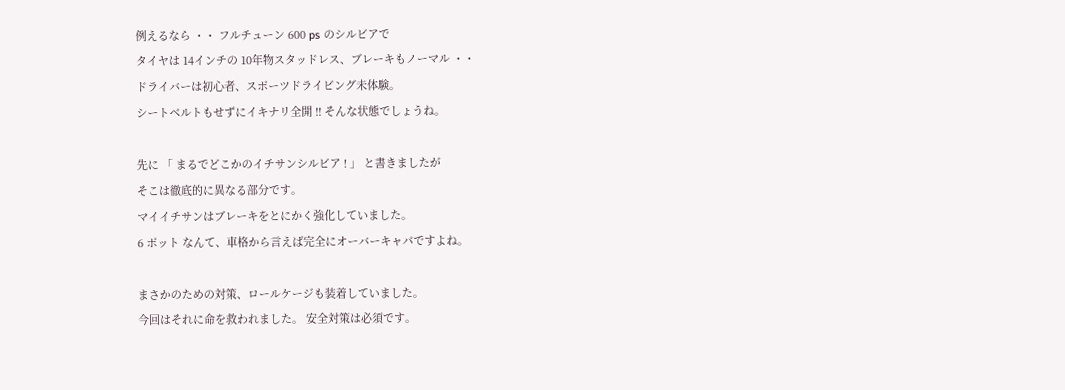例えるなら ・・ フルチューン 600 ps のシルビアで
タイヤは 14インチの 10年物スタッドレス、ブレーキもノーマル ・・
ドライバーは初心者、スポーツドライビング未体験。
シートベルトもせずにイキナリ全開 !! そんな状態でしょうね。

先に 「 まるでどこかのイチサンシルビア ! 」 と書きましたが
そこは徹底的に異なる部分です。
マイイチサンはブレーキをとにかく強化していました。
6 ポット なんて、車格から言えば完全にオーバーキャパですよね。

まさかのための対策、ロールケージも装着していました。
今回はそれに命を救われました。 安全対策は必須です。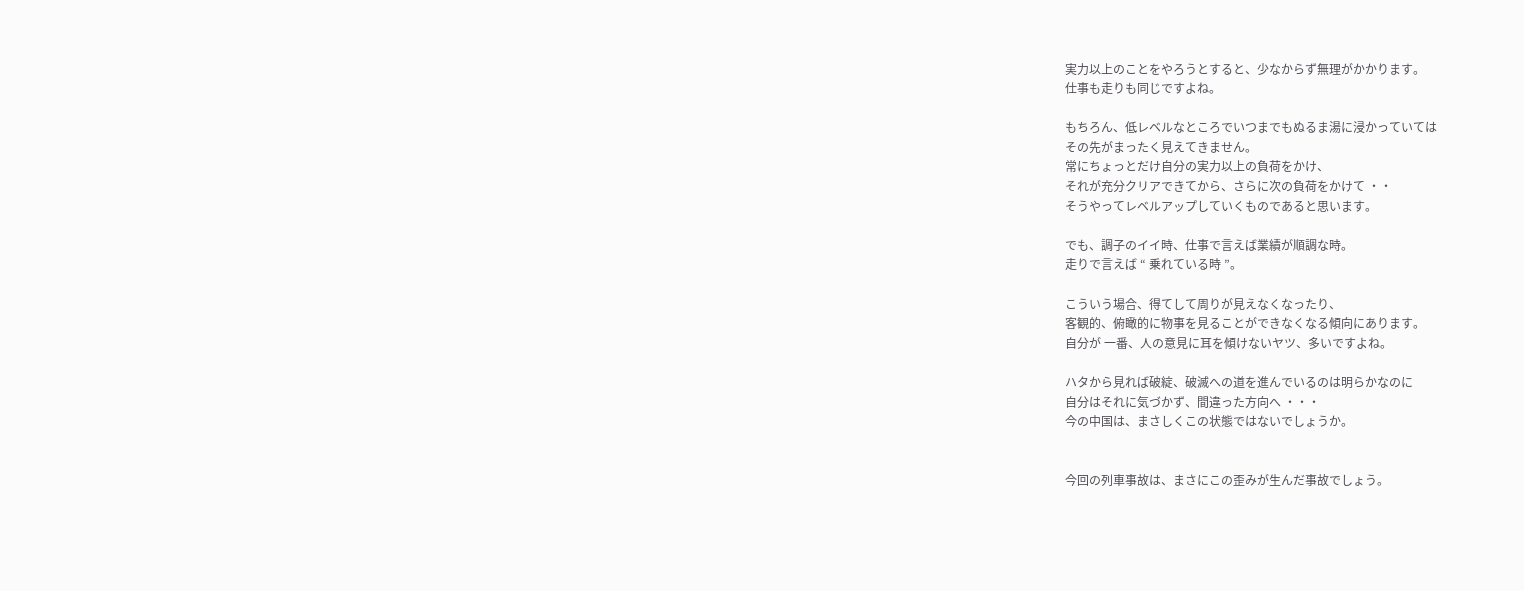実力以上のことをやろうとすると、少なからず無理がかかります。
仕事も走りも同じですよね。

もちろん、低レベルなところでいつまでもぬるま湯に浸かっていては
その先がまったく見えてきません。
常にちょっとだけ自分の実力以上の負荷をかけ、
それが充分クリアできてから、さらに次の負荷をかけて ・・
そうやってレベルアップしていくものであると思います。

でも、調子のイイ時、仕事で言えば業績が順調な時。
走りで言えば “ 乗れている時 ”。

こういう場合、得てして周りが見えなくなったり、
客観的、俯瞰的に物事を見ることができなくなる傾向にあります。
自分が 一番、人の意見に耳を傾けないヤツ、多いですよね。

ハタから見れば破綻、破滅への道を進んでいるのは明らかなのに
自分はそれに気づかず、間違った方向へ ・・・
今の中国は、まさしくこの状態ではないでしょうか。


今回の列車事故は、まさにこの歪みが生んだ事故でしょう。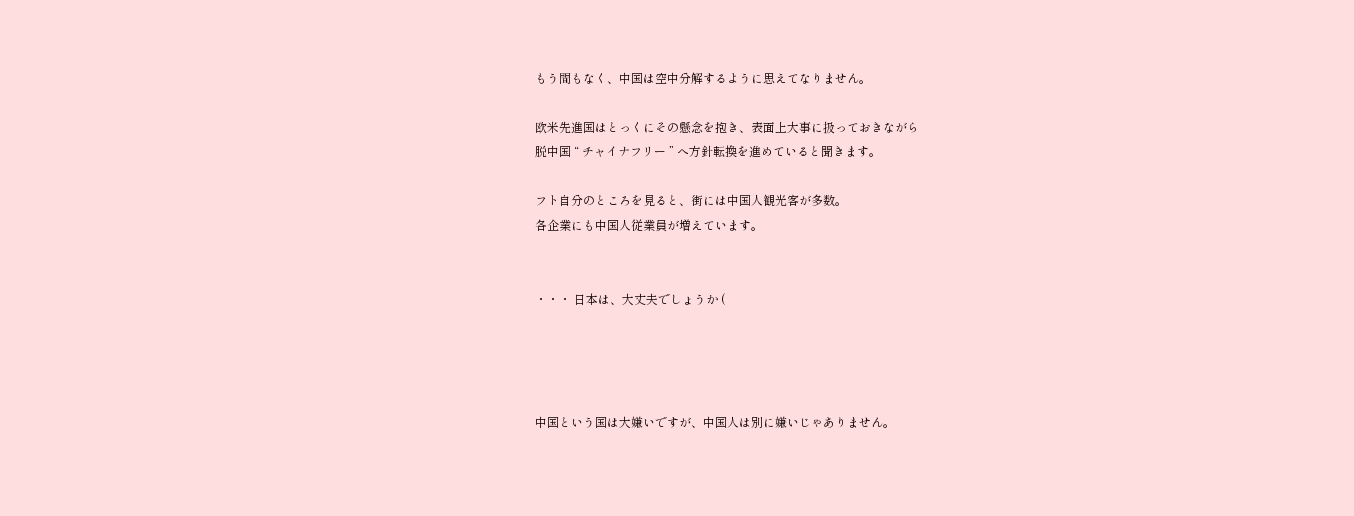もう間もなく、中国は空中分解するように思えてなりません。

欧米先進国はとっくにその懸念を抱き、表面上大事に扱っておきながら
脱中国 “ チャイナフリー ” へ方針転換を進めていると聞きます。

フト自分のところを見ると、街には中国人観光客が多数。
各企業にも中国人従業員が増えています。


・・・ 日本は、大丈夫でしょうか (




中国という国は大嫌いですが、中国人は別に嫌いじゃありません。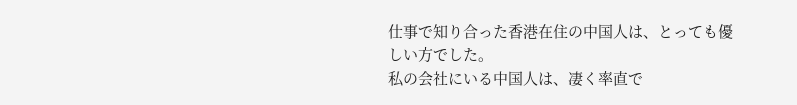仕事で知り合った香港在住の中国人は、とっても優しい方でした。
私の会社にいる中国人は、凄く率直で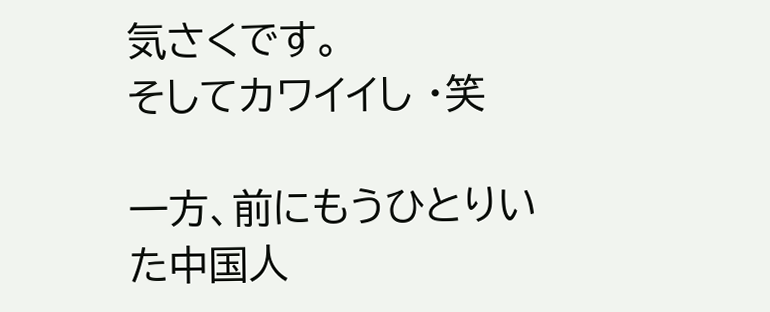気さくです。
そしてカワイイし ・笑

一方、前にもうひとりいた中国人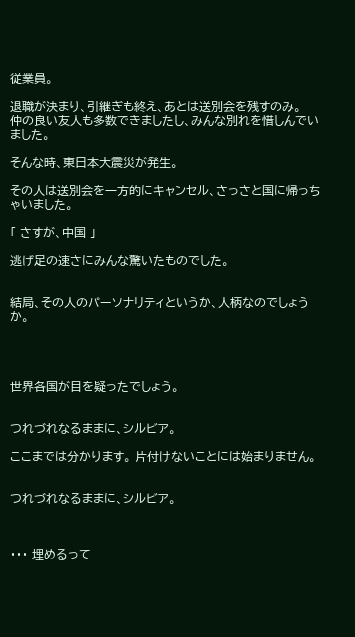従業員。

退職が決まり、引継ぎも終え、あとは送別会を残すのみ。
仲の良い友人も多数できましたし、みんな別れを惜しんでいました。

そんな時、東日本大震災が発生。

その人は送別会を一方的にキャンセル、さっさと国に帰っちゃいました。

「 さすが、中国 」

逃げ足の速さにみんな驚いたものでした。


結局、その人のパーソナリティというか、人柄なのでしょうか。




世界各国が目を疑ったでしょう。


つれづれなるままに、シルビア。

ここまでは分かります。 片付けないことには始まりません。


つれづれなるままに、シルビア。



・・・ 埋めるって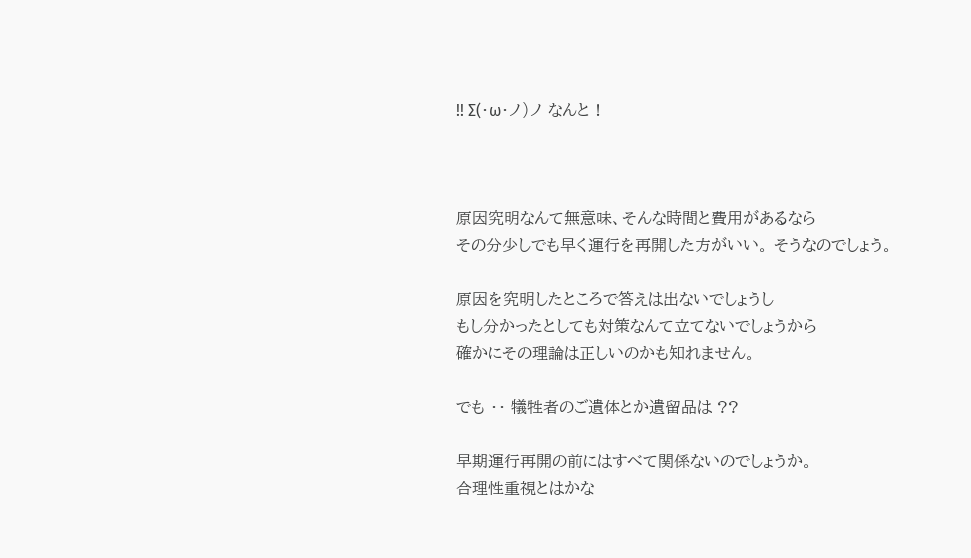!! Σ(・ω・ノ)ノ なんと !



原因究明なんて無意味、そんな時間と費用があるなら
その分少しでも早く運行を再開した方がいい。 そうなのでしょう。

原因を究明したところで答えは出ないでしょうし
もし分かったとしても対策なんて立てないでしょうから
確かにその理論は正しいのかも知れません。

でも ・・ 犠牲者のご遺体とか遺留品は ??

早期運行再開の前にはすべて関係ないのでしょうか。
合理性重視とはかな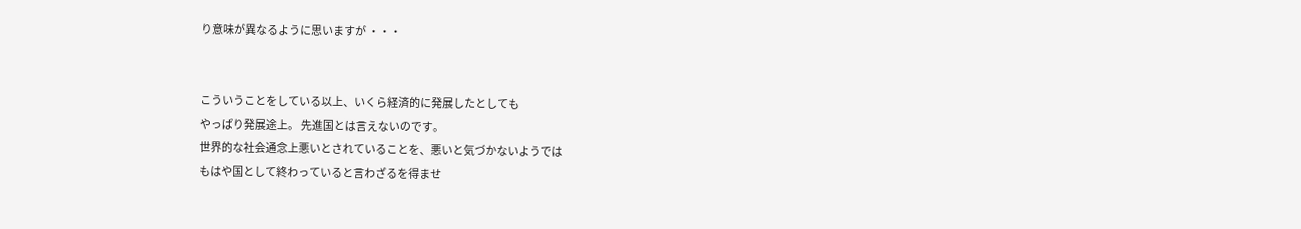り意味が異なるように思いますが ・・・


こういうことをしている以上、いくら経済的に発展したとしても
やっぱり発展途上。 先進国とは言えないのです。
世界的な社会通念上悪いとされていることを、悪いと気づかないようでは
もはや国として終わっていると言わざるを得ませ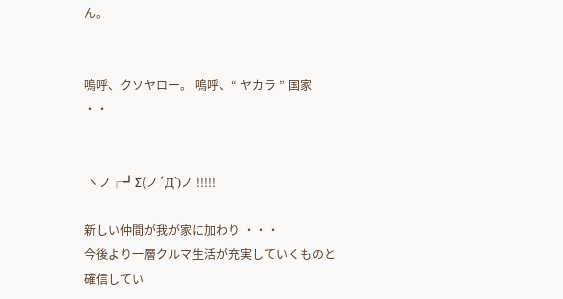ん。


嗚呼、クソヤロー。 嗚呼、“ ヤカラ ” 国家 ・・


 ヽノ┌┛Σ(ノ´Д`)ノ !!!!!

新しい仲間が我が家に加わり ・・・
今後より一層クルマ生活が充実していくものと確信してい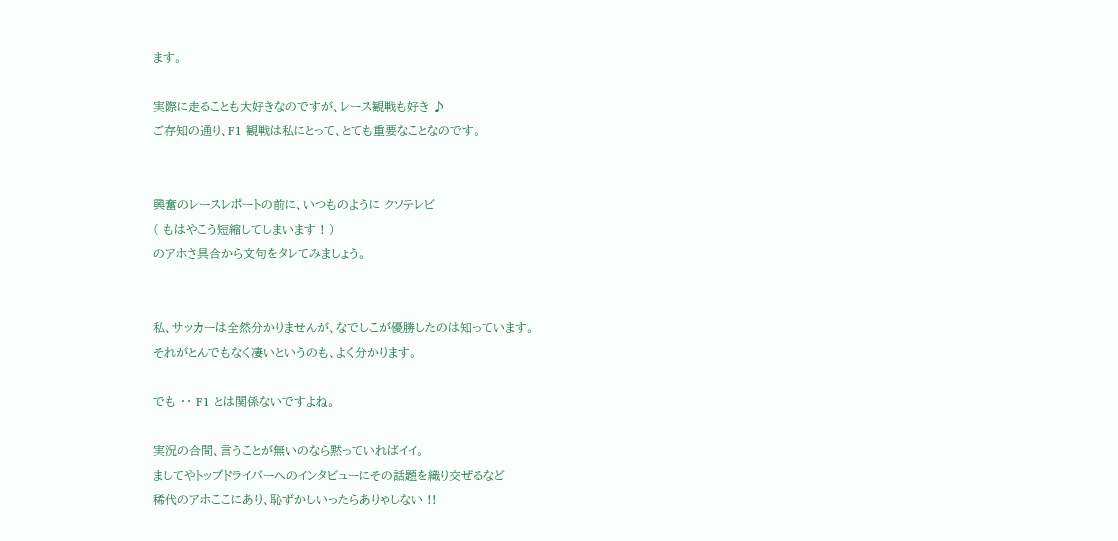ます。

実際に走ることも大好きなのですが、レース観戦も好き ♪
ご存知の通り、F1 観戦は私にとって、とても重要なことなのです。


興奮のレースレポートの前に、いつものように クソテレビ
( もはやこう短縮してしまいます ! )
のアホさ具合から文句をタレてみましょう。


私、サッカーは全然分かりませんが、なでしこが優勝したのは知っています。
それがとんでもなく凄いというのも、よく分かります。

でも ・・ F1 とは関係ないですよね。

実況の合間、言うことが無いのなら黙っていればイイ。
ましてやトップドライバーへのインタビューにその話題を織り交ぜるなど
稀代のアホここにあり、恥ずかしいったらありゃしない !!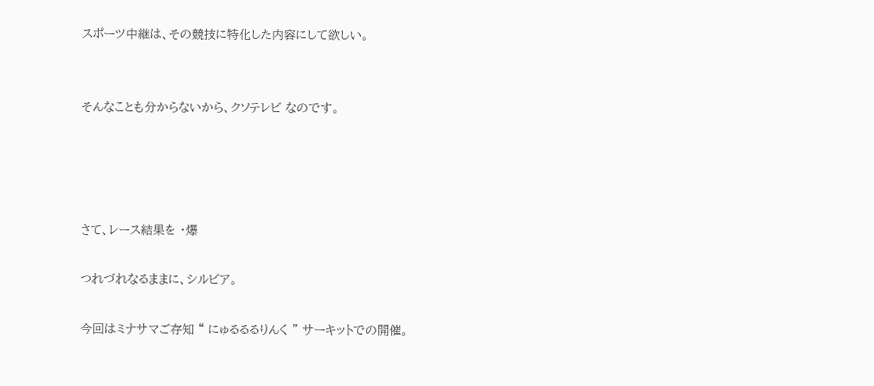スポーツ中継は、その競技に特化した内容にして欲しい。


そんなことも分からないから、クソテレビ なのです。




さて、レース結果を ・爆

つれづれなるままに、シルビア。

今回はミナサマご存知 “ にゅるるるりんく ” サーキットでの開催。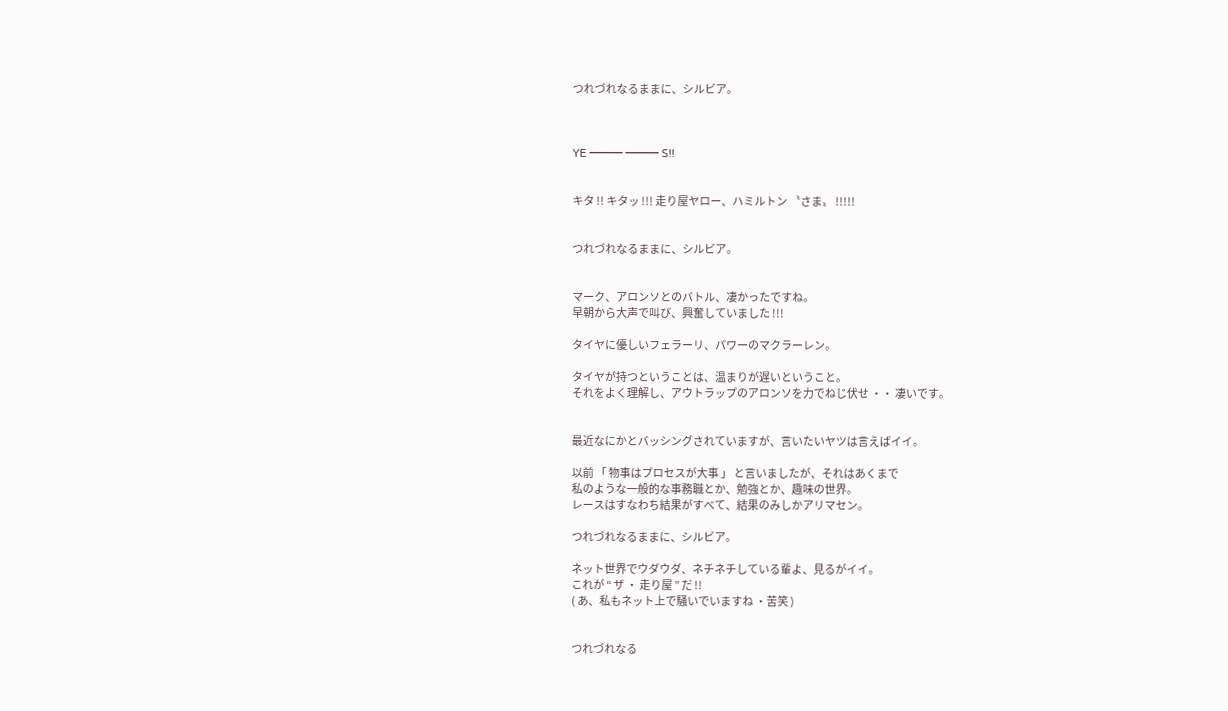つれづれなるままに、シルビア。



YE ━━━ ━━━ S!!


キタ !! キタッ !!! 走り屋ヤロー、ハミルトン 〝さま〟 !!!!!


つれづれなるままに、シルビア。


マーク、アロンソとのバトル、凄かったですね。
早朝から大声で叫び、興奮していました !!!

タイヤに優しいフェラーリ、パワーのマクラーレン。

タイヤが持つということは、温まりが遅いということ。
それをよく理解し、アウトラップのアロンソを力でねじ伏せ ・・ 凄いです。


最近なにかとバッシングされていますが、言いたいヤツは言えばイイ。

以前 「 物事はプロセスが大事 」 と言いましたが、それはあくまで
私のような一般的な事務職とか、勉強とか、趣味の世界。
レースはすなわち結果がすべて、結果のみしかアリマセン。

つれづれなるままに、シルビア。

ネット世界でウダウダ、ネチネチしている輩よ、見るがイイ。
これが “ ザ ・ 走り屋 ” だ !!
( あ、私もネット上で騒いでいますね ・苦笑 )


つれづれなる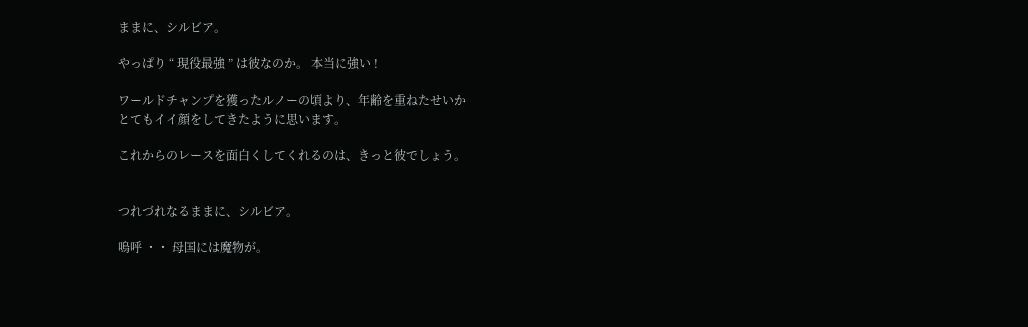ままに、シルビア。

やっぱり “ 現役最強 ” は彼なのか。 本当に強い !

ワールドチャンプを獲ったルノーの頃より、年齢を重ねたせいか
とてもイイ顔をしてきたように思います。

これからのレースを面白くしてくれるのは、きっと彼でしょう。


つれづれなるままに、シルビア。

嗚呼 ・・ 母国には魔物が。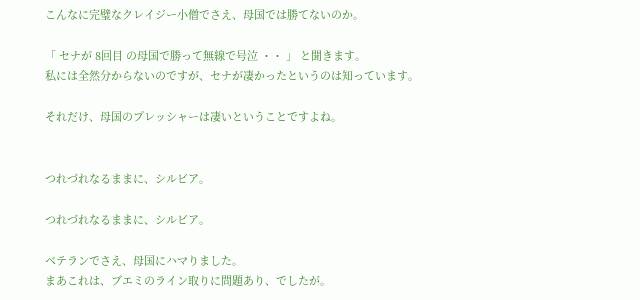こんなに完璧なクレイジー小僧でさえ、母国では勝てないのか。

「 セナが 8回目 の母国で勝って無線で号泣 ・・ 」 と聞きます。
私には全然分からないのですが、セナが凄かったというのは知っています。

それだけ、母国のプレッシャーは凄いということですよね。


つれづれなるままに、シルビア。

つれづれなるままに、シルビア。

ベテランでさえ、母国にハマりました。
まあこれは、ブエミのライン取りに問題あり、でしたが。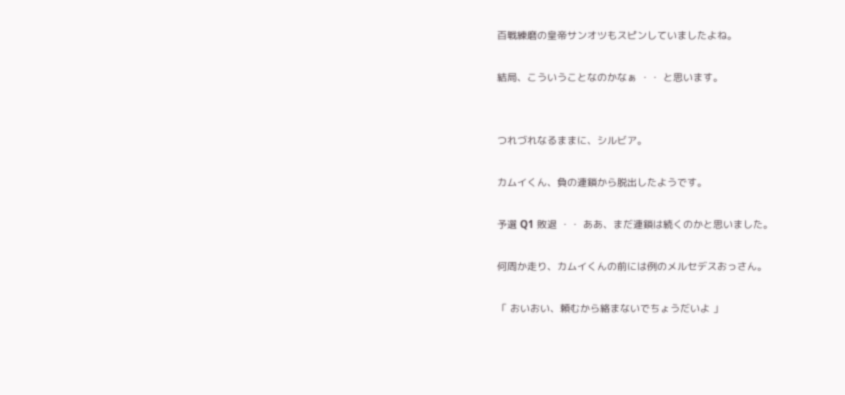百戦練磨の皇帝サンオツもスピンしていましたよね。

結局、こういうことなのかなぁ ・・ と思います。


つれづれなるままに、シルビア。

カムイくん、負の連鎖から脱出したようです。

予選 Q1 敗退 ・・ ああ、まだ連鎖は続くのかと思いました。

何周か走り、カムイくんの前には例のメルセデスおっさん。

「 おいおい、頼むから絡まないでちょうだいよ 」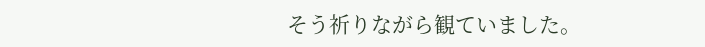そう祈りながら観ていました。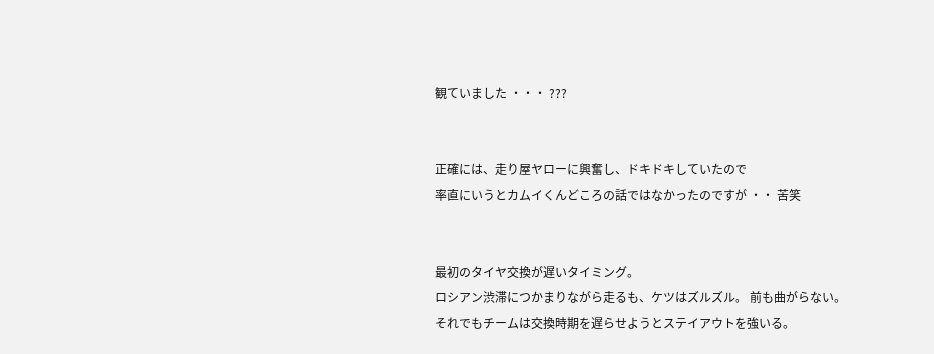観ていました ・・・ ???


正確には、走り屋ヤローに興奮し、ドキドキしていたので
率直にいうとカムイくんどころの話ではなかったのですが ・・ 苦笑


最初のタイヤ交換が遅いタイミング。
ロシアン渋滞につかまりながら走るも、ケツはズルズル。 前も曲がらない。
それでもチームは交換時期を遅らせようとステイアウトを強いる。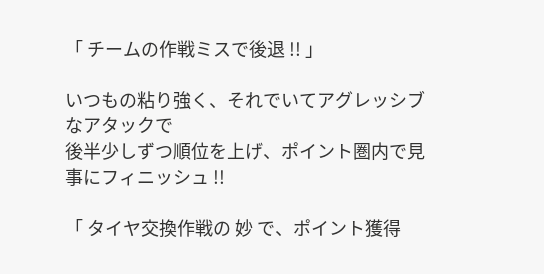「 チームの作戦ミスで後退 !! 」

いつもの粘り強く、それでいてアグレッシブなアタックで
後半少しずつ順位を上げ、ポイント圏内で見事にフィニッシュ !!

「 タイヤ交換作戦の 妙 で、ポイント獲得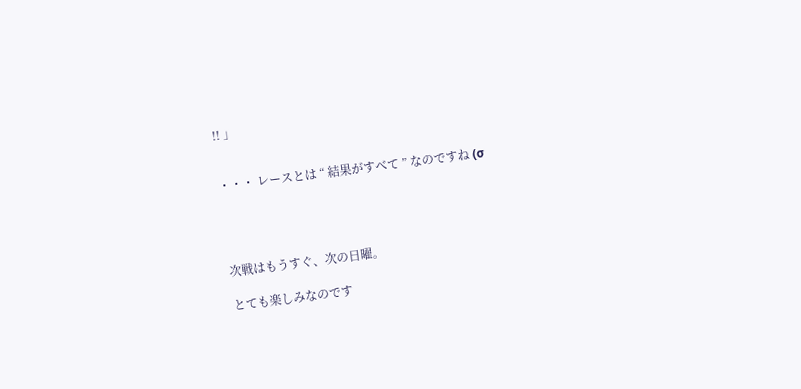!! 」


・・・ レースとは “ 結果がすべて ” なのですね (σ




次戦はもうすぐ、次の日曜。

とても楽しみなのです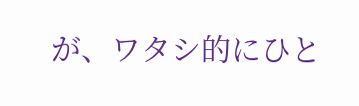が、ワタシ的にひと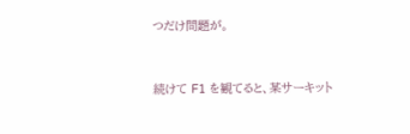つだけ問題が。


続けて F1 を観てると、某サーキット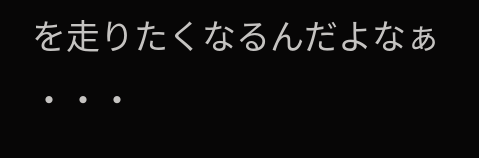を走りたくなるんだよなぁ ・・・